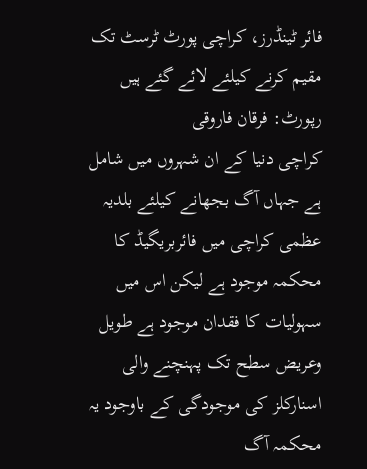فائر ٹینڈرز، کراچی پورٹ ٹرسٹ تک مقیم کرنے کیلئے لائے گئے ہیں
رپورٹ: فرقان فاروقی
کراچی دنیا کے ان شہروں میں شامل ہے جہاں آگ بجھانے کیلئے بلدیہ عظمی کراچی میں فائربریگیڈ کا محکمہ موجود ہے لیکن اس میں سہولیات کا فقدان موجود ہے طویل وعریض سطح تک پہنچنے والی اسنارکلز کی موجودگی کے باوجود یہ محکمہ آگ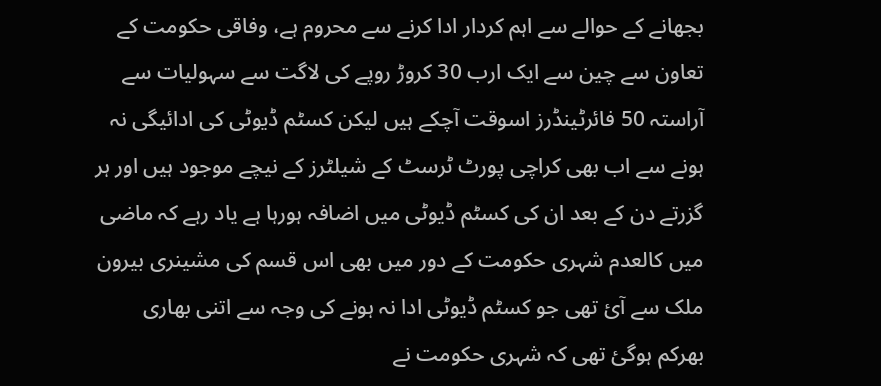بجھانے کے حوالے سے اہم کردار ادا کرنے سے محروم ہے، وفاقی حکومت کے تعاون سے چین سے ایک ارب 30 کروڑ روپے کی لاگت سے سہولیات سے آراستہ 50 فائرٹینڈرز اسوقت آچکے ہیں لیکن کسٹم ڈیوٹی کی ادائیگی نہ ہونے سے اب بھی کراچی پورٹ ٹرسٹ کے شیلٹرز کے نیچے موجود ہیں اور ہر گزرتے دن کے بعد ان کی کسٹم ڈیوٹی میں اضافہ ہورہا ہے یاد رہے کہ ماضی میں کالعدم شہری حکومت کے دور میں بھی اس قسم کی مشینری بیرون ملک سے آئ تھی جو کسٹم ڈیوٹی ادا نہ ہونے کی وجہ سے اتنی بھاری بھرکم ہوگئ تھی کہ شہری حکومت نے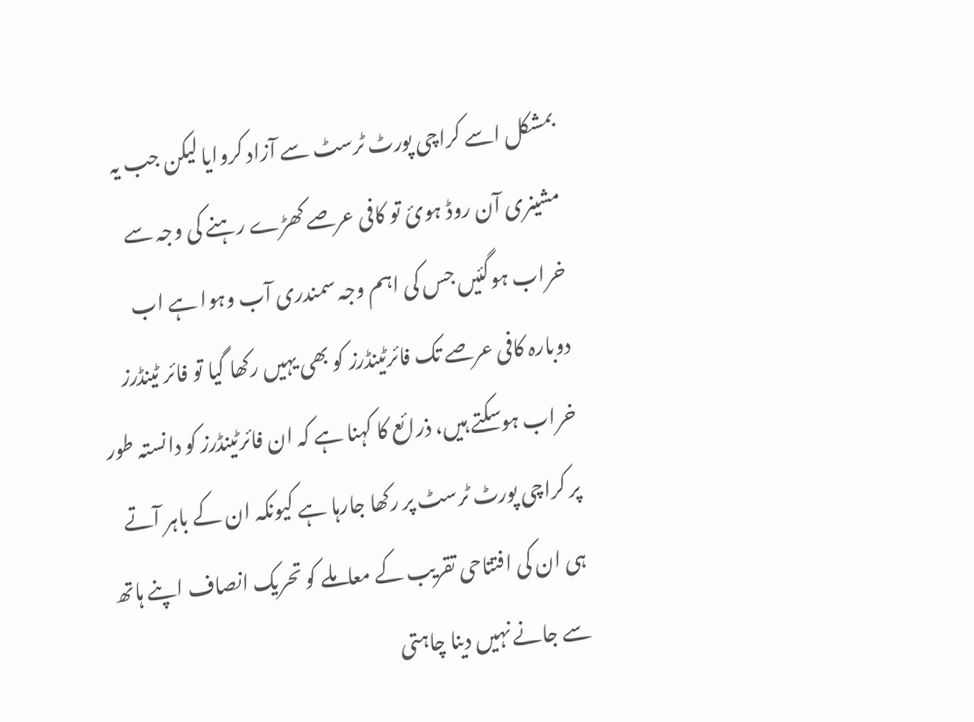بمشکل اسے کراچی پورٹ ٹرسٹ سے آزاد کروایا لیکن جب یہ مشینری آن روڈ ہوئ تو کافی عرصے کھڑے رہنے کی وجہ سے خراب ہوگئیں جس کی اہم وجہ سمندری آب وہوا ہے اب دوبارہ کافی عرصے تک فائرٹینڈرز کو بھی یہیں رکھا گیا تو فائر ٹینڈرز خراب ہوسکتے ہیں، ذرائع کا کہنا ہے کہ ان فائرٹینڈرز کو دانستہ طور پر کراچی پورٹ ٹرسٹ پر رکھا جارہا ہے کیونکہ ان کے باہر آتے ہی ان کی افتتاحی تقریب کے معاملے کو تحریک انصاف اپنے ہاتھ سے جانے نہیں دینا چاہتی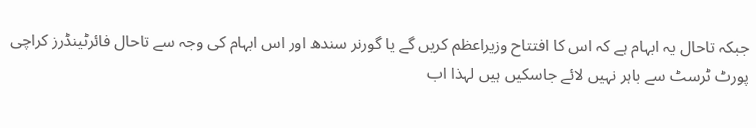جبکہ تاحال یہ ابہام ہے کہ اس کا افتتاح وزیراعظم کریں گے یا گورنر سندھ اور اس ابہام کی وجہ سے تاحال فائرٹینڈرز کراچی پورٹ ٹرسٹ سے باہر نہیں لائے جاسکیں ہیں لہذا اب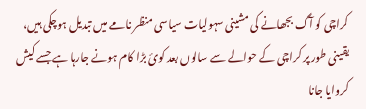کراچی کو آگ بجھانے کی مشینی سہولیات سیاسی منظر نامے میں تبدیل ہوچکی ہیں، یقینی طور پر کراچی کے حوالے سے سالوں بعد کوئ بڑا کام ہونے جارہا ہے جسے کیش کروایا جانا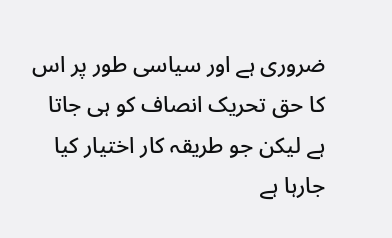ضروری ہے اور سیاسی طور پر اس کا حق تحریک انصاف کو ہی جاتا ہے لیکن جو طریقہ کار اختیار کیا جارہا ہے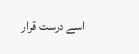اسے درست قرار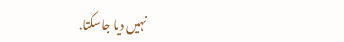نہیں دیا جاسکتا.